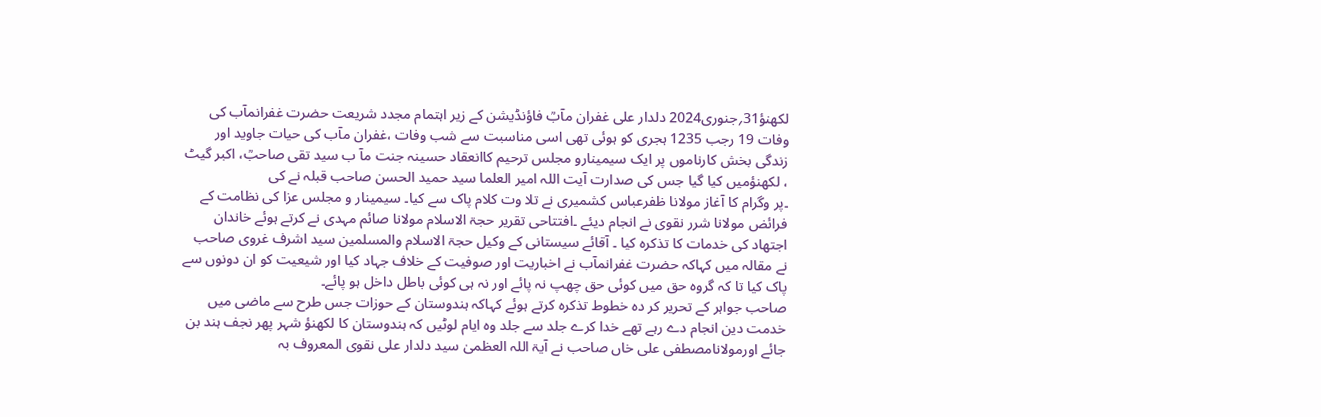لکھنؤ31؍جنوری2024 دلدار علی غفران مآبؒ فاؤنڈیشن کے زیر اہتمام مجدد شریعت حضرت غفرانمآب کی وفات 19 رجب 1235 ہجری کو ہوئی تھی اسی مناسبت سے شب وفات ،غفران مآب کی حیات جاوید اور زندگی بخش کارناموں پر ایک سیمینارو مجلس ترحیم کاانعقاد حسینہ جنت مآ ب سید تقی صاحبؒ، اکبر گیٹ ، لکھنؤمیں کیا گیا جس کی صدارت آیت اللہ امیر العلما سید حمید الحسن صاحب قبلہ نے کی
۔پر وگرام کا آغاز مولانا ظفرعباس کشمیری نے تلا وت کلام پاک سے کیا۔ سیمینار و مجلس عزا کی نظامت کے فرائض مولانا شرر نقوی نے انجام دیئے ۔افتتاحی تقریر حجۃ الاسلام مولانا صائم مہدی نے کرتے ہوئے خاندان اجتھاد کی خدمات کا تذکرہ کیا ۔ آقائے سیستانی کے وکیل حجۃ الاسلام والمسلمین سید اشرف غروی صاحب نے مقالہ میں کہاکہ حضرت غفرانمآب نے اخباریت اور صوفیت کے خلاف جہاد کیا اور شیعیت کو ان دونوں سے پاک کیا تا کہ گروہ حق میں کوئی حق چھپ نہ پائے اور نہ ہی کوئی باطل داخل ہو پائے۔
صاحب جواہر کے تحریر کر دہ خطوط تذکرہ کرتے ہوئے کہاکہ ہندوستان کے حوزات جس طرح سے ماضی میں خدمت دین انجام دے رہے تھے خدا کرے جلد سے جلد وہ ایام لوٹیں کہ ہندوستان کا لکھنؤ شہر پھر نجف ہند بن جائے اورمولانامصطفی علی خاں صاحب نے آیۃ اللہ العظمیٰ سید دلدار علی نقوی المعروف بہ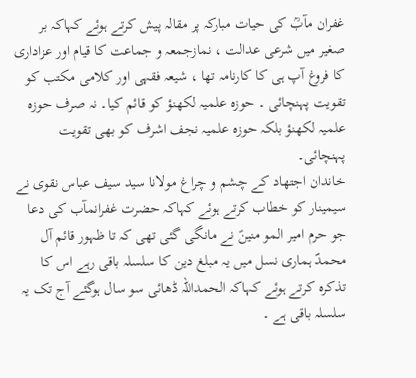غفران مآبؒ کی حیات مبارکہ پر مقالہ پیش کرتے ہوئے کہاکہ بر صغیر میں شرعی عدالت ، نمازجمعہ و جماعت کا قیام اور عزاداری کا فروغ آپ ہی کا کارنامہ تھا ، شیعہ فقہی اور کلامی مکتب کو تقویت پہنچائی ۔ حوزہ علمیہ لکھنؤ کو قائم کیا۔ نہ صرف حوزہ علمیہ لکھنؤ بلکہ حوزہ علمیہ نجف اشرف کو بھی تقویت پہنچائی۔
خاندان اجتھاد کے چشم و چراغ مولانا سید سیف عباس نقوی نے سیمینار کو خطاب کرتے ہوئے کہاکہ حضرت غفرانمآب کی دعا جو حرم امیر المو منینؑ نے مانگی گئی تھی کہ تا ظہور قائم آل محمدؐ ہماری نسل میں یہ مبلغ دین کا سلسلہ باقی رہے اس کا تذکرہ کرتے ہوئے کہاکہ الحمداللہ ڈھائی سو سال ہوگئے آج تک یہ سلسلہ باقی ہے ۔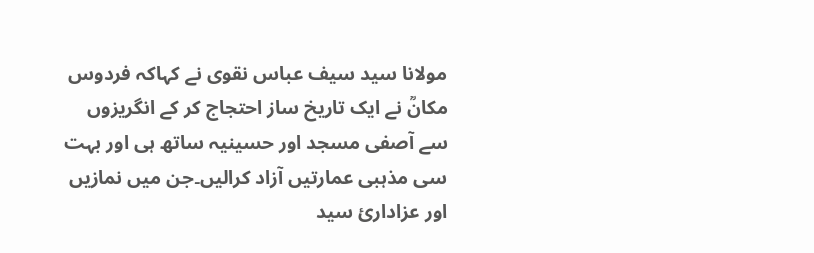مولانا سید سیف عباس نقوی نے کہاکہ فردوس مکانؒ نے ایک تاریخ ساز احتجاج کر کے انگریزوں سے آصفی مسجد اور حسینیہ ساتھ ہی اور بہت سی مذہبی عمارتیں آزاد کرالیں۔جن میں نمازیں اور عزاداریٔ سید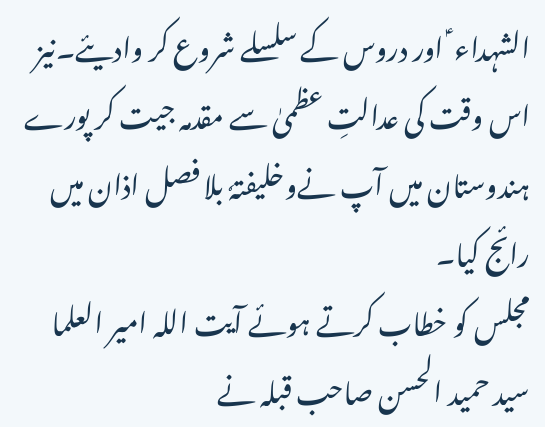الشہداء ؑ اور دروس کے سلسلے شروع کر وادیئے۔نیز اس وقت کی عدالتِ عظمیٰ سے مقدمہ جیت کر پورے ہندوستان میں آپ نےوخلیفتہٗ بلا فصل اذان میں رائج کیا۔
مجلس کو خطاب کرتے ہوئے آیت اللہ امیر العلما سید حمید الحسن صاحب قبلہ نے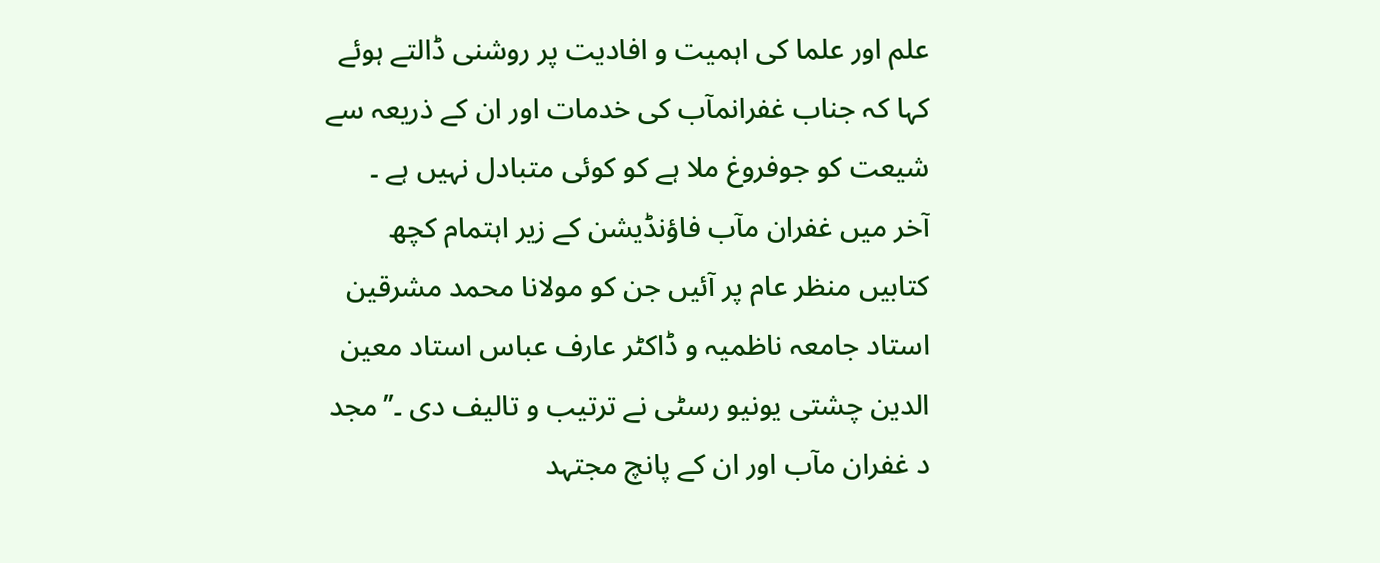علم اور علما کی اہمیت و افادیت پر روشنی ڈالتے ہوئے کہا کہ جناب غفرانمآب کی خدمات اور ان کے ذریعہ سے شیعت کو جوفروغ ملا ہے کو کوئی متبادل نہیں ہے ۔
آخر میں غفران مآب فاؤنڈیشن کے زیر اہتمام کچھ کتابیں منظر عام پر آئیں جن کو مولانا محمد مشرقین استاد جامعہ ناظمیہ و ڈاکٹر عارف عباس استاد معین الدین چشتی یونیو رسٹی نے ترتیب و تالیف دی ۔’’مجد د غفران مآب اور ان کے پانچ مجتہد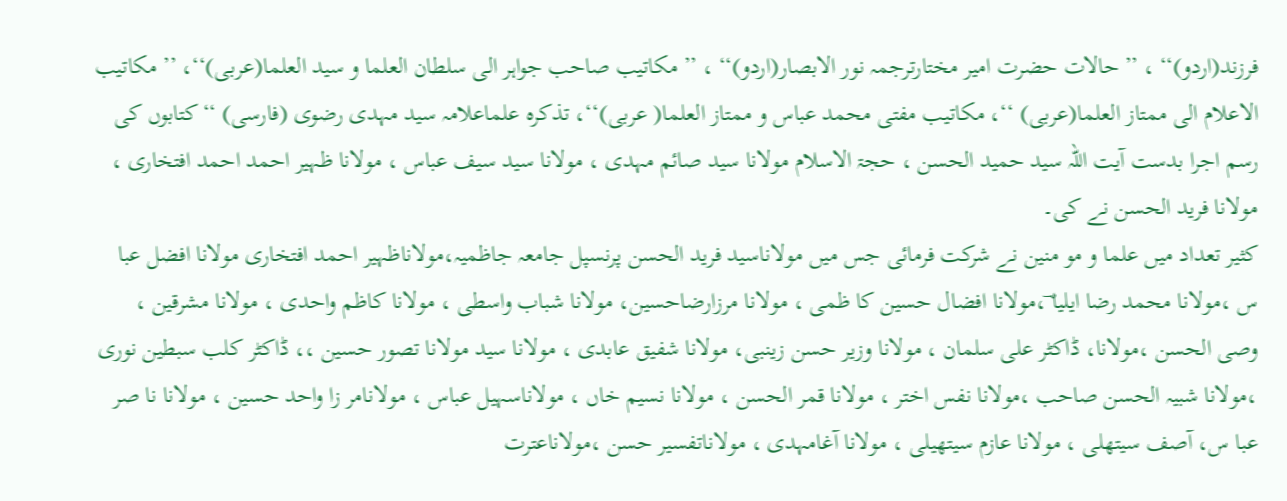فرزند(اردو)‘‘ ، ’’ حالات حضرت امیر مختارترجمہ نور الابصار(اردو)‘‘ ، ’’ مکاتیب صاحب جواہر الی سلطان العلما و سید العلما(عربی)‘‘، ’’ مکاتیب الاعلام الی ممتاز العلما(عربی) ‘‘، مکاتیب مفتی محمد عباس و ممتاز العلما( عربی)‘‘، تذکرہ علماعلامہ سید مہدی رضوی (فارسی) ‘‘کتابوں کی رسم اجرا بدست آیت اللہ سید حمید الحسن ، حجۃ الاسلام مولانا سید صائم مہدی ، مولانا سید سیف عباس ، مولانا ظہیر احمد احمد افتخاری ، مولانا فرید الحسن نے کی۔
کثیر تعداد میں علما و مو منین نے شرکت فرمائی جس میں مولاناسید فرید الحسن پرنسپل جامعہ جاظمیہ،مولاناظہیر احمد افتخاری مولانا افضل عبا س ،مولانا محمد رضا ایلیا ؔ،مولانا افضال حسین کا ظمی ، مولانا مرزارضاحسین، مولانا شباب واسطی ، مولانا کاظم واحدی ، مولانا مشرقین ، وصی الحسن ،مولانا، ڈاکٹر علی سلمان ، مولانا وزیر حسن زینبی، مولانا شفیق عابدی ، مولانا سید مولانا تصور حسین ،، ڈاکٹر کلب سبطین نوری ،مولانا شبیہ الحسن صاحب ،مولانا نفس اختر ، مولانا قمر الحسن ، مولانا نسیم خاں ، مولاناسہیل عباس ، مولانامر زا واحد حسین ، مولانا نا صر عبا س، آصف سیتھلی ، مولانا عازم سیتھیلی ، مولانا آغامہدی ، مولاناتفسیر حسن ،مولاناعترت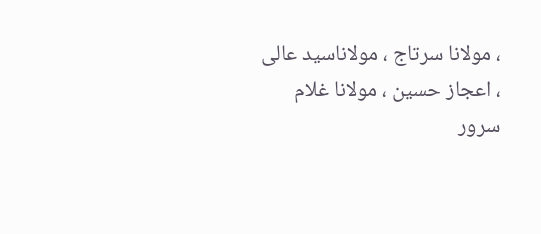، مولانا سرتاج ، مولاناسید عالی ، اعجاز حسین ، مولانا غلام سرور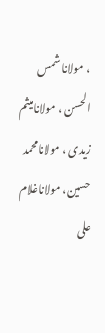، مولانا شمس الحسن ، مولانامیثم زیدی ، مولانامحمد حسین، مولاناغلام علی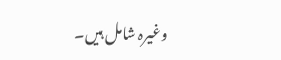وغیرہ شامل ہیں۔